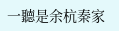一聽是余杭秦家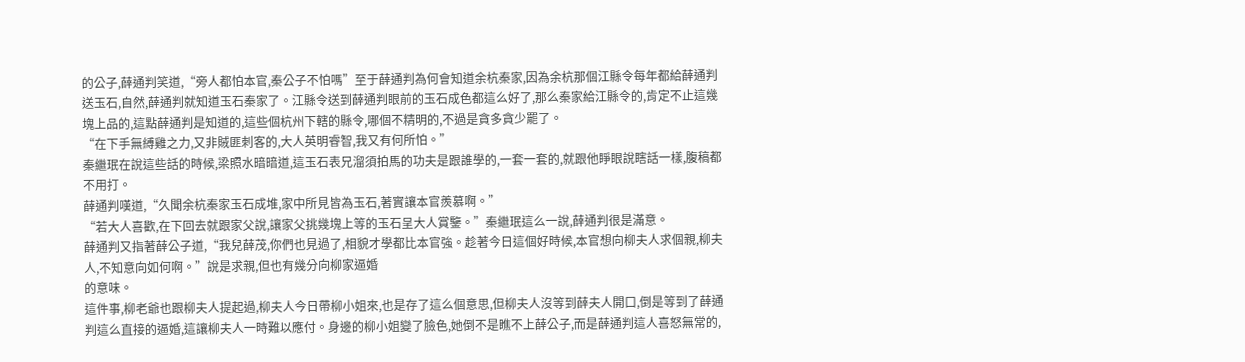的公子,薛通判笑道,“旁人都怕本官,秦公子不怕嗎”至于薛通判為何會知道余杭秦家,因為余杭那個江縣令每年都給薛通判送玉石,自然,薛通判就知道玉石秦家了。江縣令送到薛通判眼前的玉石成色都這么好了,那么秦家給江縣令的,肯定不止這幾塊上品的,這點薛通判是知道的,這些個杭州下轄的縣令,哪個不精明的,不過是貪多貪少罷了。
“在下手無縛雞之力,又非賊匪刺客的,大人英明睿智,我又有何所怕。”
秦繼珉在說這些話的時候,梁照水暗暗道,這玉石表兄溜須拍馬的功夫是跟誰學的,一套一套的,就跟他睜眼說瞎話一樣,腹稿都不用打。
薛通判嘆道,“久聞余杭秦家玉石成堆,家中所見皆為玉石,著實讓本官羨慕啊。”
“若大人喜歡,在下回去就跟家父說,讓家父挑幾塊上等的玉石呈大人賞鑒。”秦繼珉這么一說,薛通判很是滿意。
薛通判又指著薛公子道,“我兒薛茂,你們也見過了,相貌才學都比本官強。趁著今日這個好時候,本官想向柳夫人求個親,柳夫人,不知意向如何啊。”說是求親,但也有幾分向柳家逼婚
的意味。
這件事,柳老爺也跟柳夫人提起過,柳夫人今日帶柳小姐來,也是存了這么個意思,但柳夫人沒等到薛夫人開口,倒是等到了薛通判這么直接的逼婚,這讓柳夫人一時難以應付。身邊的柳小姐變了臉色,她倒不是瞧不上薛公子,而是薛通判這人喜怒無常的,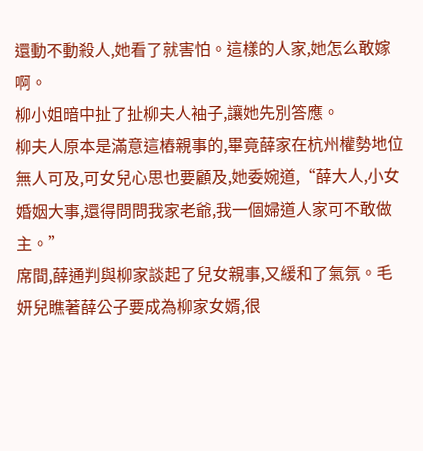還動不動殺人,她看了就害怕。這樣的人家,她怎么敢嫁啊。
柳小姐暗中扯了扯柳夫人袖子,讓她先別答應。
柳夫人原本是滿意這樁親事的,畢竟薛家在杭州權勢地位無人可及,可女兒心思也要顧及,她委婉道,“薛大人,小女婚姻大事,還得問問我家老爺,我一個婦道人家可不敢做主。”
席間,薛通判與柳家談起了兒女親事,又緩和了氣氛。毛妍兒瞧著薛公子要成為柳家女婿,很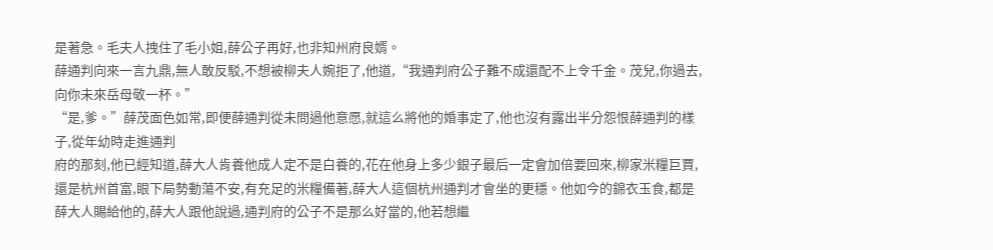是著急。毛夫人拽住了毛小姐,薛公子再好,也非知州府良婿。
薛通判向來一言九鼎,無人敢反駁,不想被柳夫人婉拒了,他道,“我通判府公子難不成還配不上令千金。茂兒,你過去,向你未來岳母敬一杯。”
“是,爹。”薛茂面色如常,即便薛通判從未問過他意愿,就這么將他的婚事定了,他也沒有露出半分怨恨薛通判的樣子,從年幼時走進通判
府的那刻,他已經知道,薛大人肯養他成人定不是白養的,花在他身上多少銀子最后一定會加倍要回來,柳家米糧巨賈,還是杭州首富,眼下局勢動蕩不安,有充足的米糧備著,薛大人這個杭州通判才會坐的更穩。他如今的錦衣玉食,都是薛大人賜給他的,薛大人跟他說過,通判府的公子不是那么好當的,他若想繼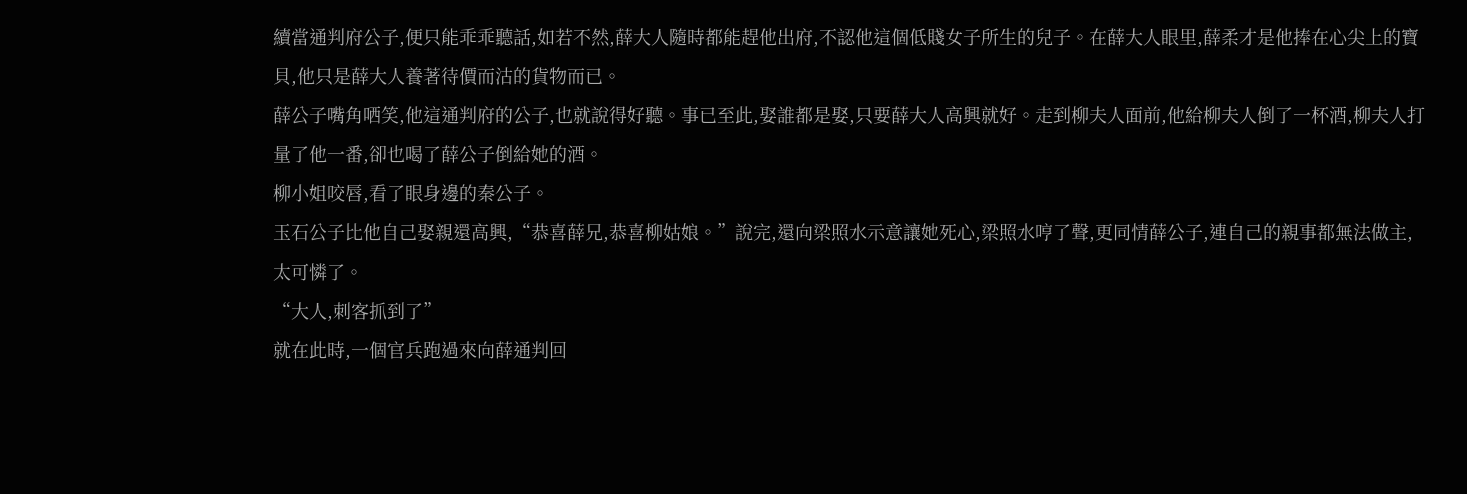續當通判府公子,便只能乖乖聽話,如若不然,薛大人隨時都能趕他出府,不認他這個低賤女子所生的兒子。在薛大人眼里,薛柔才是他捧在心尖上的寶貝,他只是薛大人養著待價而沽的貨物而已。
薛公子嘴角哂笑,他這通判府的公子,也就說得好聽。事已至此,娶誰都是娶,只要薛大人高興就好。走到柳夫人面前,他給柳夫人倒了一杯酒,柳夫人打量了他一番,卻也喝了薛公子倒給她的酒。
柳小姐咬唇,看了眼身邊的秦公子。
玉石公子比他自己娶親還高興,“恭喜薛兄,恭喜柳姑娘。”說完,還向梁照水示意讓她死心,梁照水哼了聲,更同情薛公子,連自己的親事都無法做主,太可憐了。
“大人,刺客抓到了”
就在此時,一個官兵跑過來向薛通判回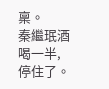稟。
秦繼珉酒喝一半,停住了。